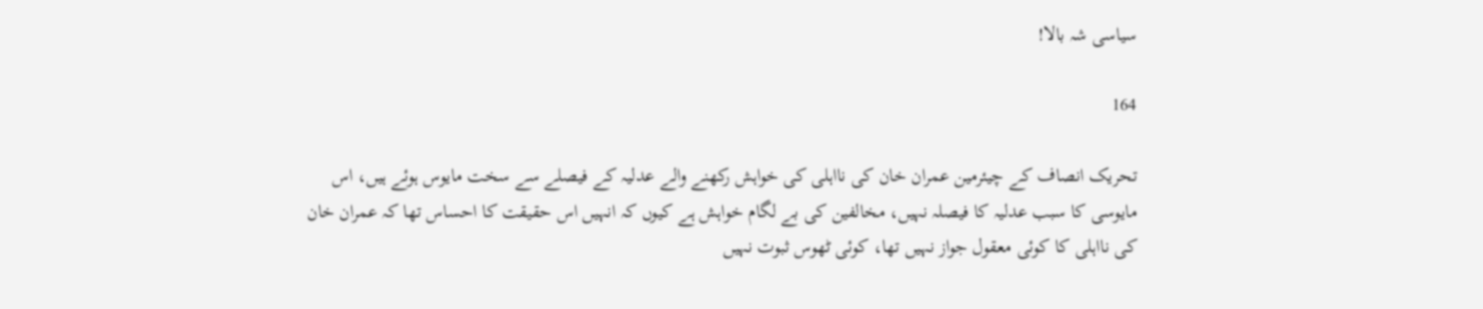سیاسی شہ بالا!

164

تحریک انصاف کے چیئرمین عمران خان کی نااہلی کی خواہش رکھنے والے عدلیہ کے فیصلے سے سخت مایوس ہوئے ہیں، اس مایوسی کا سبب عدلیہ کا فیصلہ نہیں، مخالفین کی بے لگام خواہش ہے کیوں کہ انہیں اس حقیقت کا احساس تھا کہ عمران خان کی نااہلی کا کوئی معقول جواز نہیں تھا، کوئی ٹھوس ثبوت نہیں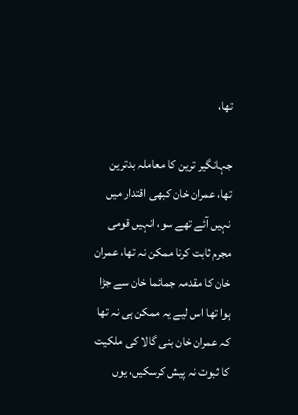تھا،

جہانگیر ترین کا معاملہ بدترین تھا، عمران خان کبھی اقتدار میں نہیں آئے تھے سو، انہیں قومی مجرم ثابت کرنا ممکن نہ تھا، عمران خان کا مقدمہ جمائما خان سے جڑا ہوا تھا اس لیے یہ ممکن ہی نہ تھا کہ عمران خان بنی گالا کی ملکیت کا ثبوت نہ پیش کرسکیں، یوں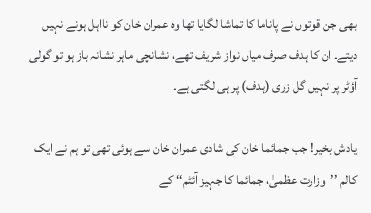بھی جن قوتوں نے پاناما کا تماشا لگایا تھا وہ عمران خان کو نااہل ہونے نہیں دیتے۔ ان کا ہدف صرف میاں نواز شریف تھے، نشانچی ماہر نشانہ باز ہو تو گولی آؤٹر پر نہیں گل زری (ہدف) پر ہی لگتی ہے۔

یادش بخیر! جب جمائما خان کی شادی عمران خان سے ہوئی تھی تو ہم نے ایک کالم ’’وزارت عظمیٰ، جمائما کا جہیز آئٹم‘‘ کے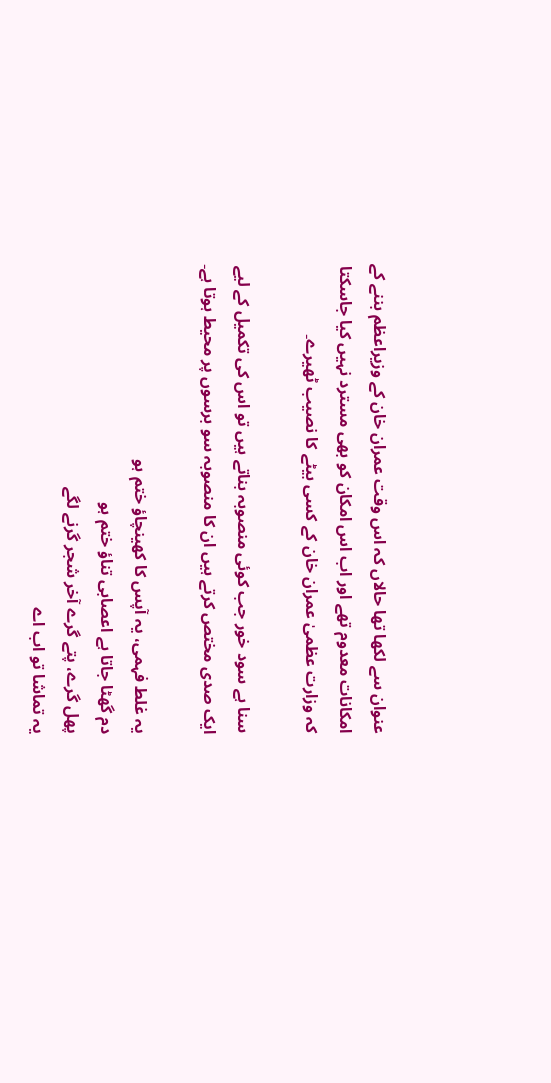عنوان سے لکھا تھا حالاں کہ اس وقت عمران خان کے وزیراعظم بننے کے امکانات معدوم تھے اور اب اس امکان کو بھی مسترد نہیں کیا جاسکتا کہ وزارت عظمیٰ عمران خان کے کسی بیٹے کا نصیب ٹھیرے۔

سنا ہے سود خور جب کوئی منصوبہ بناتے ہیں تو اس کی تکمیل کے لیے ایک صدی مختص کرتے ہیں ان کا منصوبہ سو برسوں پر محیط ہوتا ہے۔

یہ غلط فہمی، یہ آپس کا کھینچاؤ ختم ہو
دم گھٹا جاتا ہے اعصابی تناؤ ختم ہو
پھل گرے، پتے گرے آخر شجر گرنے لگے
یہ تماشا تو اب اے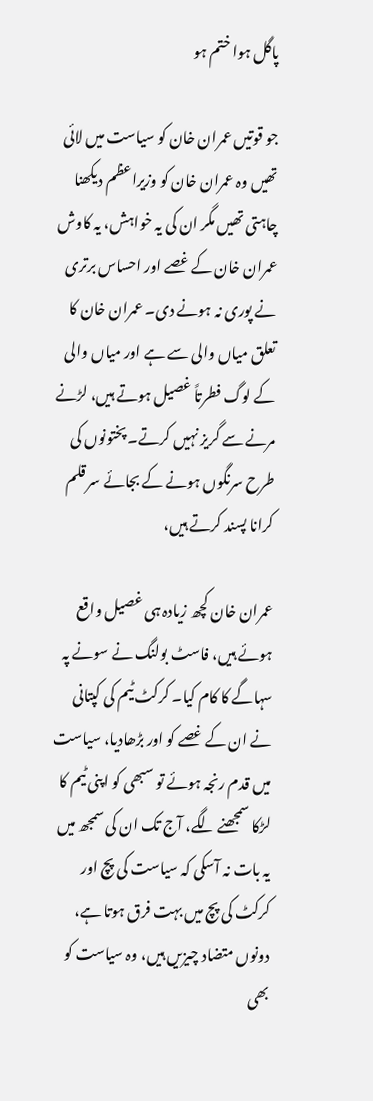پاگل ہوا ختم ہو

جو قوتیں عمران خان کو سیاست میں لائی تھیں وہ عمران خان کو وزیراعظم دیکھنا چاہتی تھیں مگر ان کی یہ خواہش، یہ کاوش عمران خان کے غصے اور احساس برتری نے پوری نہ ہونے دی۔ عمران خان کا تعلق میاں والی سے ہے اور میاں والی کے لوگ فطرتاً غصیل ہوتے ہیں، لڑنے مرنے سے گریز نہیں کرتے۔ پختونوں کی طرح سرنگوں ہونے کے بجائے سر قلم کرانا پسند کرتے ہیں،

عمران خان کچھ زیادہ ہی غصیل واقع ہوئے ہیں، فاسٹ بولنگ نے سونے پہ سہاگے کا کام کیا۔ کرکٹ ٹیم کی کپتانی نے ان کے غصے کو اور بڑھادیا، سیاست میں قدم رنجہ ہوئے تو سبھی کو اپنی ٹیم کا لڑکا سمجھنے لگے، آج تک ان کی سمجھ میں یہ بات نہ آسکی کہ سیاست کی پچ اور کرکٹ کی پچ میں بہت فرق ہوتا ہے، دونوں متضاد چیزیں ہیں، وہ سیاست کو بھی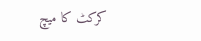کرکٹ کا میچ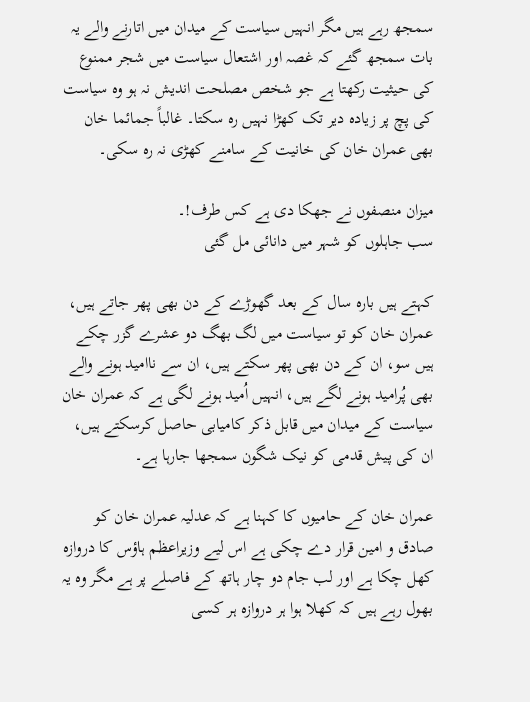سمجھ رہے ہیں مگر انہیں سیاست کے میدان میں اتارنے والے یہ بات سمجھ گئے کہ غصہ اور اشتعال سیاست میں شجر ممنوع کی حیثیت رکھتا ہے جو شخص مصلحت اندیش نہ ہو وہ سیاست کی پچ پر زیادہ دیر تک کھڑا نہیں رہ سکتا۔ غالباً جمائما خان بھی عمران خان کی خانیت کے سامنے کھڑی نہ رہ سکی۔

میزان منصفوں نے جھکا دی ہے کس طرف!۔
سب جاہلوں کو شہر میں دانائی مل گئی

کہتے ہیں بارہ سال کے بعد گھوڑے کے دن بھی پھر جاتے ہیں، عمران خان کو تو سیاست میں لگ بھگ دو عشرے گزر چکے ہیں سو، ان کے دن بھی پھر سکتے ہیں، ان سے ناامید ہونے والے بھی پُرامید ہونے لگے ہیں، انہیں اُمید ہونے لگی ہے کہ عمران خان سیاست کے میدان میں قابل ذکر کامیابی حاصل کرسکتے ہیں، ان کی پیش قدمی کو نیک شگون سمجھا جارہا ہے۔

عمران خان کے حامیوں کا کہنا ہے کہ عدلیہ عمران خان کو صادق و امین قرار دے چکی ہے اس لیے وزیراعظم ہاؤس کا دروازہ کھل چکا ہے اور لب جام دو چار ہاتھ کے فاصلے پر ہے مگر وہ یہ بھول رہے ہیں کہ کھلا ہوا ہر دروازہ ہر کسی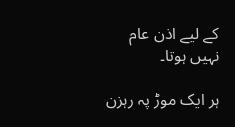کے لیے اذن عام نہیں ہوتا۔

ہر ایک موڑ پہ رہزن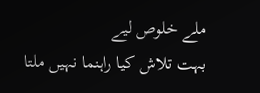ملے خلوص لیے
بہت تلاش کیا راہنما نہیں ملتا